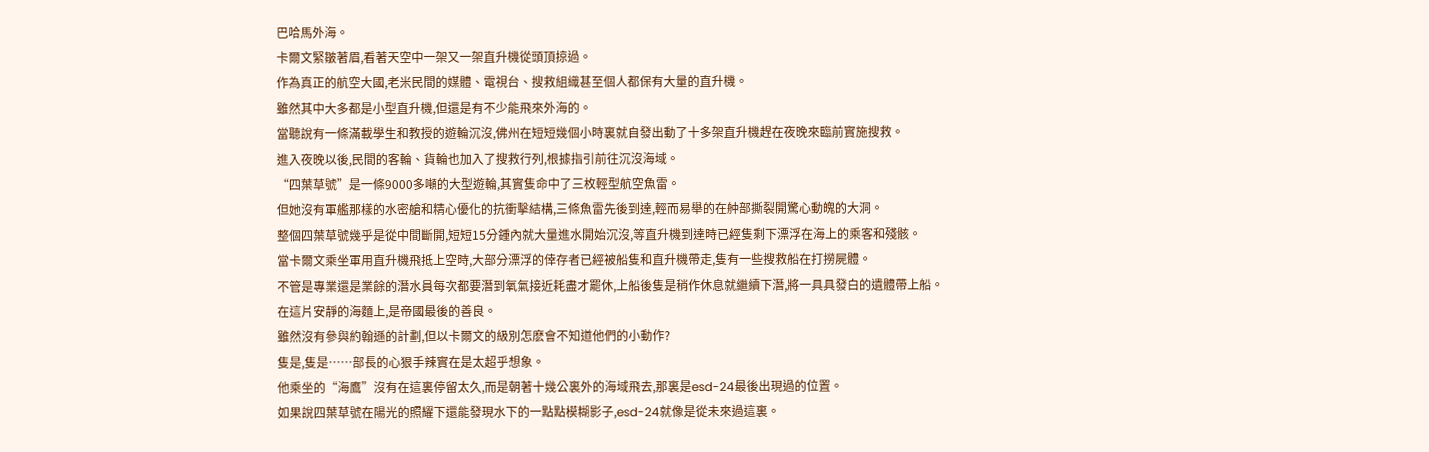巴哈馬外海。
卡爾文緊皺著眉,看著天空中一架又一架直升機從頭頂掠過。
作為真正的航空大國,老米民間的媒體、電視台、搜救組織甚至個人都保有大量的直升機。
雖然其中大多都是小型直升機,但還是有不少能飛來外海的。
當聽說有一條滿載學生和教授的遊輪沉沒,佛州在短短幾個小時裏就自發出動了十多架直升機趕在夜晚來臨前實施搜救。
進入夜晚以後,民間的客輪、貨輪也加入了搜救行列,根據指引前往沉沒海域。
“四葉草號”是一條9000多噸的大型遊輪,其實隻命中了三枚輕型航空魚雷。
但她沒有軍艦那樣的水密艙和精心優化的抗衝擊結構,三條魚雷先後到達,輕而易舉的在舯部撕裂開驚心動魄的大洞。
整個四葉草號幾乎是從中間斷開,短短15分鍾內就大量進水開始沉沒,等直升機到達時已經隻剩下漂浮在海上的乘客和殘骸。
當卡爾文乘坐軍用直升機飛抵上空時,大部分漂浮的倖存者已經被船隻和直升機帶走,隻有一些搜救船在打撈屍體。
不管是專業還是業餘的潛水員每次都要潛到氧氣接近耗盡才罷休,上船後隻是稍作休息就繼續下潛,將一具具發白的遺體帶上船。
在這片安靜的海麵上,是帝國最後的善良。
雖然沒有參與約翰遜的計劃,但以卡爾文的級別怎麽會不知道他們的小動作?
隻是,隻是……部長的心狠手辣實在是太超乎想象。
他乘坐的“海鷹”沒有在這裏停留太久,而是朝著十幾公裏外的海域飛去,那裏是esd-24最後出現過的位置。
如果說四葉草號在陽光的照耀下還能發現水下的一點點模糊影子,esd-24就像是從未來過這裏。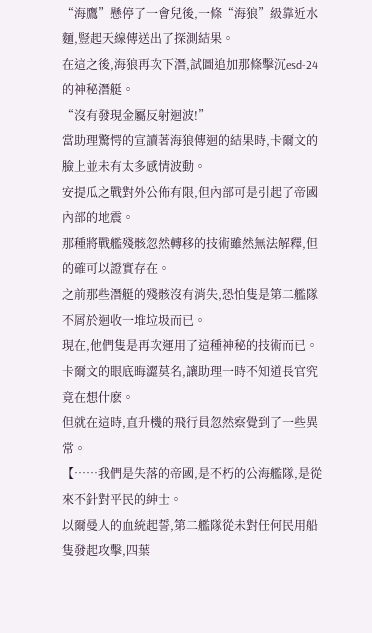“海鷹”懸停了一會兒後,一條“海狼”級靠近水麵,豎起天線傳送出了探測結果。
在這之後,海狼再次下潛,試圖追加那條擊沉esd-24的神秘潛艇。
“沒有發現金屬反射迴波!”
當助理驚愕的宣讀著海狼傳迴的結果時,卡爾文的臉上並未有太多感情波動。
安提瓜之戰對外公佈有限,但內部可是引起了帝國內部的地震。
那種將戰艦殘骸忽然轉移的技術雖然無法解釋,但的確可以證實存在。
之前那些潛艇的殘骸沒有消失,恐怕隻是第二艦隊不屑於迴收一堆垃圾而已。
現在,他們隻是再次運用了這種神秘的技術而已。
卡爾文的眼底晦澀莫名,讓助理一時不知道長官究竟在想什麽。
但就在這時,直升機的飛行員忽然察覺到了一些異常。
【……我們是失落的帝國,是不朽的公海艦隊,是從來不針對平民的紳士。
以爾曼人的血統起誓,第二艦隊從未對任何民用船隻發起攻擊,四葉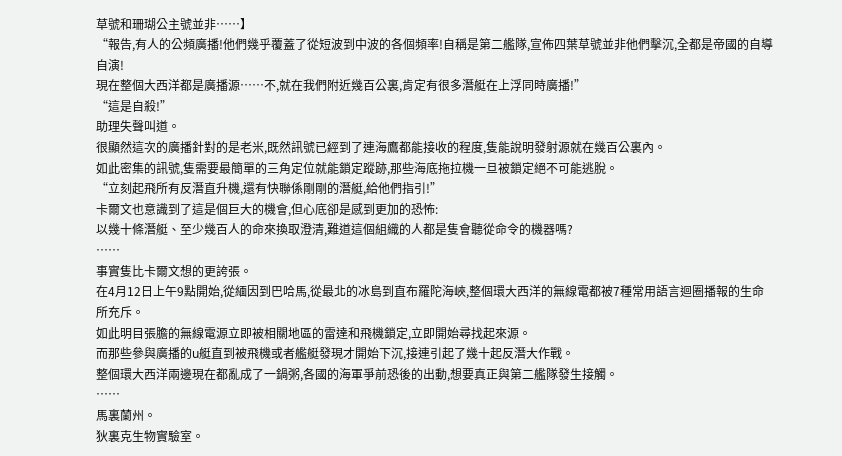草號和珊瑚公主號並非……】
“報告,有人的公頻廣播!他們幾乎覆蓋了從短波到中波的各個頻率!自稱是第二艦隊,宣佈四葉草號並非他們擊沉,全都是帝國的自導自演!
現在整個大西洋都是廣播源……不,就在我們附近幾百公裏,肯定有很多潛艇在上浮同時廣播!”
“這是自殺!”
助理失聲叫道。
很顯然這次的廣播針對的是老米,既然訊號已經到了連海鷹都能接收的程度,隻能說明發射源就在幾百公裏內。
如此密集的訊號,隻需要最簡單的三角定位就能鎖定蹤跡,那些海底拖拉機一旦被鎖定絕不可能逃脫。
“立刻起飛所有反潛直升機,還有快聯係剛剛的潛艇,給他們指引!”
卡爾文也意識到了這是個巨大的機會,但心底卻是感到更加的恐怖:
以幾十條潛艇、至少幾百人的命來換取澄清,難道這個組織的人都是隻會聽從命令的機器嗎?
……
事實隻比卡爾文想的更誇張。
在4月12日上午9點開始,從緬因到巴哈馬,從最北的冰島到直布羅陀海峽,整個環大西洋的無線電都被7種常用語言迴圈播報的生命所充斥。
如此明目張膽的無線電源立即被相關地區的雷達和飛機鎖定,立即開始尋找起來源。
而那些參與廣播的u艇直到被飛機或者艦艇發現才開始下沉,接連引起了幾十起反潛大作戰。
整個環大西洋兩邊現在都亂成了一鍋粥,各國的海軍爭前恐後的出動,想要真正與第二艦隊發生接觸。
……
馬裏蘭州。
狄裏克生物實驗室。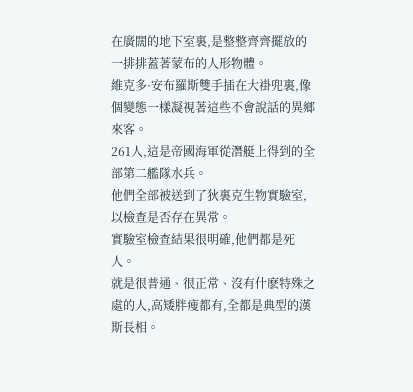在廣闊的地下室裏,是整整齊齊擺放的一排排蓋著蒙布的人形物體。
維克多·安布羅斯雙手插在大褂兜裏,像個變態一樣凝視著這些不會說話的異鄉來客。
261人,這是帝國海軍從潛艇上得到的全部第二艦隊水兵。
他們全部被送到了狄裏克生物實驗室,以檢查是否存在異常。
實驗室檢查結果很明確,他們都是死人。
就是很普通、很正常、沒有什麽特殊之處的人,高矮胖瘦都有,全都是典型的漢斯長相。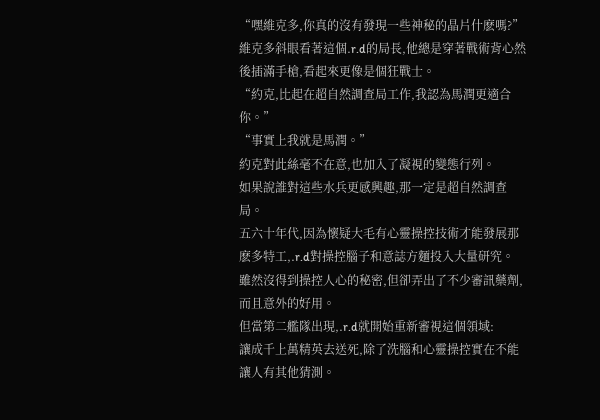“嘿維克多,你真的沒有發現一些神秘的晶片什麽嗎?”
維克多斜眼看著這個.r.d的局長,他總是穿著戰術背心然後插滿手槍,看起來更像是個狂戰士。
“約克,比起在超自然調查局工作,我認為馬潤更適合你。”
“事實上我就是馬潤。”
約克對此絲毫不在意,也加入了凝視的變態行列。
如果說誰對這些水兵更感興趣,那一定是超自然調查局。
五六十年代,因為懷疑大毛有心靈操控技術才能發展那麽多特工,.r.d對操控腦子和意誌方麵投入大量研究。
雖然沒得到操控人心的秘密,但卻弄出了不少審訊藥劑,而且意外的好用。
但當第二艦隊出現,.r.d就開始重新審視這個領域:
讓成千上萬精英去送死,除了洗腦和心靈操控實在不能讓人有其他猜測。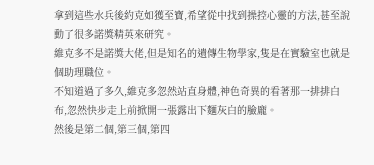拿到這些水兵後約克如獲至寶,希望從中找到操控心靈的方法,甚至說動了很多諾獎精英來研究。
維克多不是諾獎大佬,但是知名的遺傳生物學家,隻是在實驗室也就是個助理職位。
不知道過了多久,維克多忽然站直身體,神色奇異的看著那一排排白布,忽然快步走上前掀開一張露出下麵灰白的臉龐。
然後是第二個,第三個,第四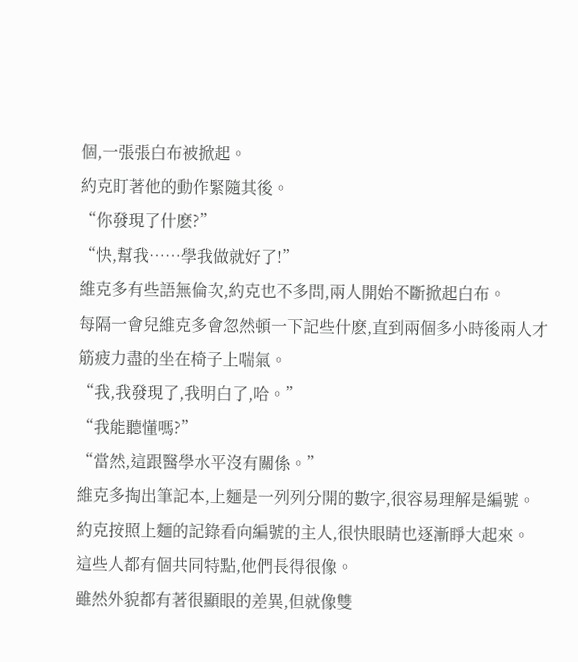個,一張張白布被掀起。
約克盯著他的動作緊隨其後。
“你發現了什麽?”
“快,幫我……學我做就好了!”
維克多有些語無倫次,約克也不多問,兩人開始不斷掀起白布。
每隔一會兒維克多會忽然頓一下記些什麽,直到兩個多小時後兩人才筋疲力盡的坐在椅子上喘氣。
“我,我發現了,我明白了,哈。”
“我能聽懂嗎?”
“當然,這跟醫學水平沒有關係。”
維克多掏出筆記本,上麵是一列列分開的數字,很容易理解是編號。
約克按照上麵的記錄看向編號的主人,很快眼睛也逐漸睜大起來。
這些人都有個共同特點,他們長得很像。
雖然外貌都有著很顯眼的差異,但就像雙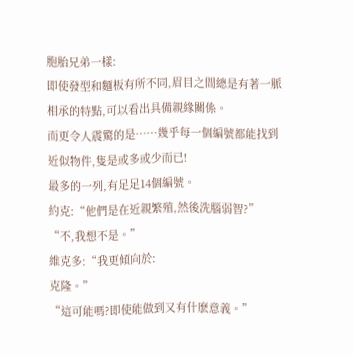胞胎兄弟一樣:
即使發型和麵板有所不同,眉目之間總是有著一脈相承的特點,可以看出具備親緣關係。
而更令人震驚的是……幾乎每一個編號都能找到近似物件,隻是或多或少而已!
最多的一列,有足足14個編號。
約克:“他們是在近親繁殖,然後洗腦弱智?”
“不,我想不是。”
維克多:“我更傾向於:
克隆。”
“這可能嗎?即使能做到又有什麽意義。”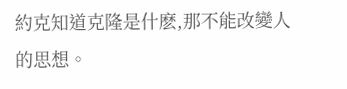約克知道克隆是什麽,那不能改變人的思想。